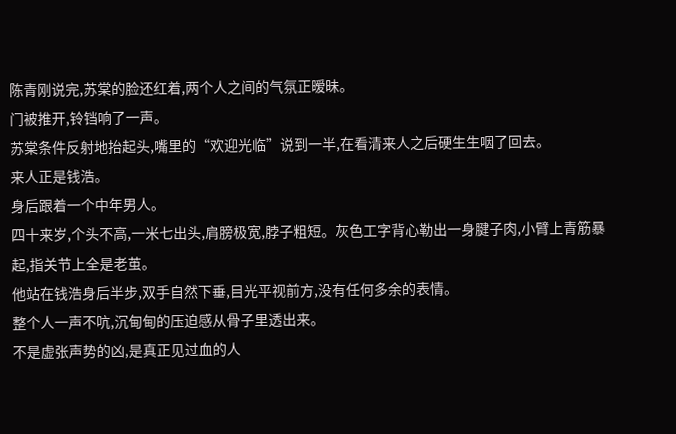陈青刚说完,苏棠的脸还红着,两个人之间的气氛正暧昧。
门被推开,铃铛响了一声。
苏棠条件反射地抬起头,嘴里的“欢迎光临”说到一半,在看清来人之后硬生生咽了回去。
来人正是钱浩。
身后跟着一个中年男人。
四十来岁,个头不高,一米七出头,肩膀极宽,脖子粗短。灰色工字背心勒出一身腱子肉,小臂上青筋暴起,指关节上全是老茧。
他站在钱浩身后半步,双手自然下垂,目光平视前方,没有任何多余的表情。
整个人一声不吭,沉甸甸的压迫感从骨子里透出来。
不是虚张声势的凶,是真正见过血的人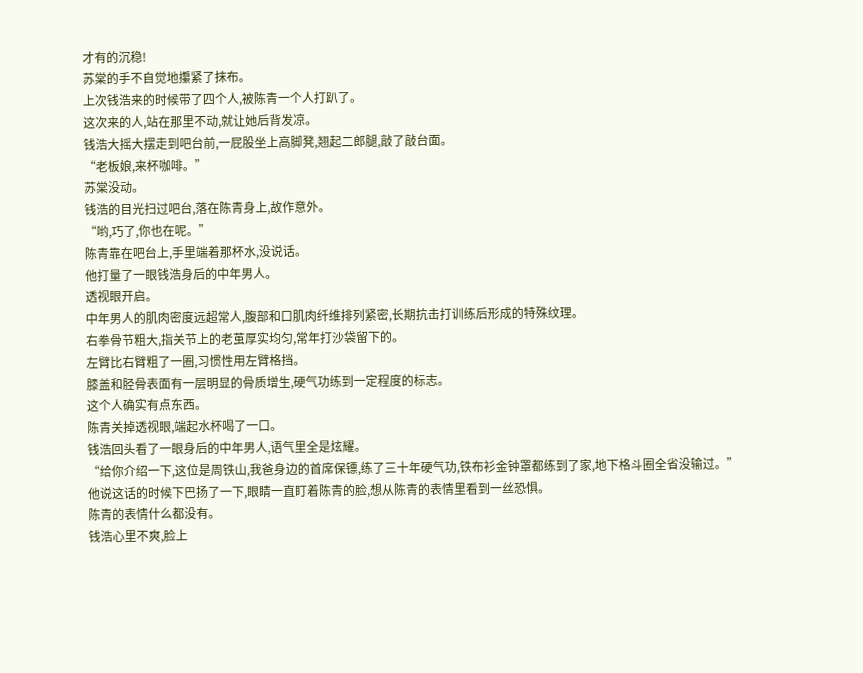才有的沉稳!
苏棠的手不自觉地攥紧了抹布。
上次钱浩来的时候带了四个人,被陈青一个人打趴了。
这次来的人,站在那里不动,就让她后背发凉。
钱浩大摇大摆走到吧台前,一屁股坐上高脚凳,翘起二郎腿,敲了敲台面。
“老板娘,来杯咖啡。”
苏棠没动。
钱浩的目光扫过吧台,落在陈青身上,故作意外。
“哟,巧了,你也在呢。”
陈青靠在吧台上,手里端着那杯水,没说话。
他打量了一眼钱浩身后的中年男人。
透视眼开启。
中年男人的肌肉密度远超常人,腹部和口肌肉纤维排列紧密,长期抗击打训练后形成的特殊纹理。
右拳骨节粗大,指关节上的老茧厚实均匀,常年打沙袋留下的。
左臂比右臂粗了一圈,习惯性用左臂格挡。
膝盖和胫骨表面有一层明显的骨质增生,硬气功练到一定程度的标志。
这个人确实有点东西。
陈青关掉透视眼,端起水杯喝了一口。
钱浩回头看了一眼身后的中年男人,语气里全是炫耀。
“给你介绍一下,这位是周铁山,我爸身边的首席保镖,练了三十年硬气功,铁布衫金钟罩都练到了家,地下格斗圈全省没输过。”
他说这话的时候下巴扬了一下,眼睛一直盯着陈青的脸,想从陈青的表情里看到一丝恐惧。
陈青的表情什么都没有。
钱浩心里不爽,脸上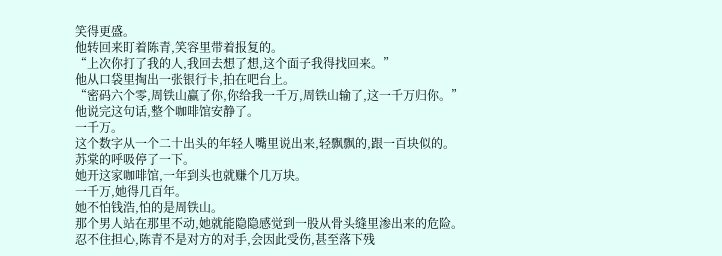笑得更盛。
他转回来盯着陈青,笑容里带着报复的。
“上次你打了我的人,我回去想了想,这个面子我得找回来。”
他从口袋里掏出一张银行卡,拍在吧台上。
“密码六个零,周铁山赢了你,你给我一千万,周铁山输了,这一千万归你。”
他说完这句话,整个咖啡馆安静了。
一千万。
这个数字从一个二十出头的年轻人嘴里说出来,轻飘飘的,跟一百块似的。
苏棠的呼吸停了一下。
她开这家咖啡馆,一年到头也就赚个几万块。
一千万,她得几百年。
她不怕钱浩,怕的是周铁山。
那个男人站在那里不动,她就能隐隐感觉到一股从骨头缝里渗出来的危险。
忍不住担心,陈青不是对方的对手,会因此受伤,甚至落下残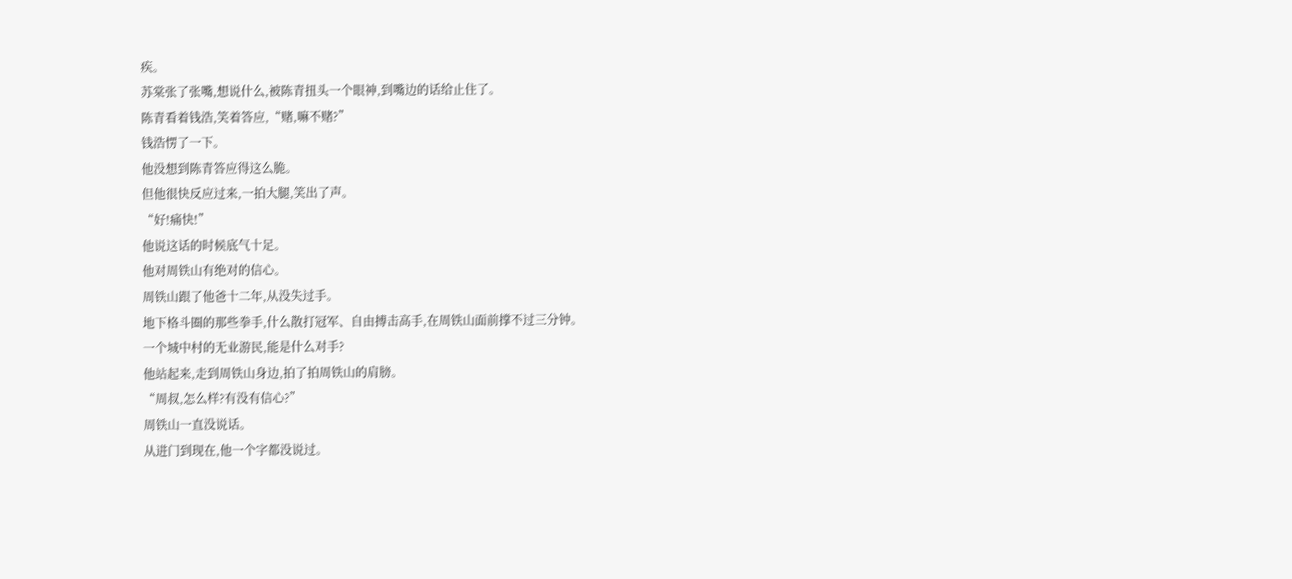疾。
苏棠张了张嘴,想说什么,被陈青扭头一个眼神,到嘴边的话给止住了。
陈青看着钱浩,笑着答应,“赌,嘛不赌?”
钱浩愣了一下。
他没想到陈青答应得这么脆。
但他很快反应过来,一拍大腿,笑出了声。
“好!痛快!”
他说这话的时候底气十足。
他对周铁山有绝对的信心。
周铁山跟了他爸十二年,从没失过手。
地下格斗圈的那些拳手,什么散打冠军、自由搏击高手,在周铁山面前撑不过三分钟。
一个城中村的无业游民,能是什么对手?
他站起来,走到周铁山身边,拍了拍周铁山的肩膀。
“周叔,怎么样?有没有信心?”
周铁山一直没说话。
从进门到现在,他一个字都没说过。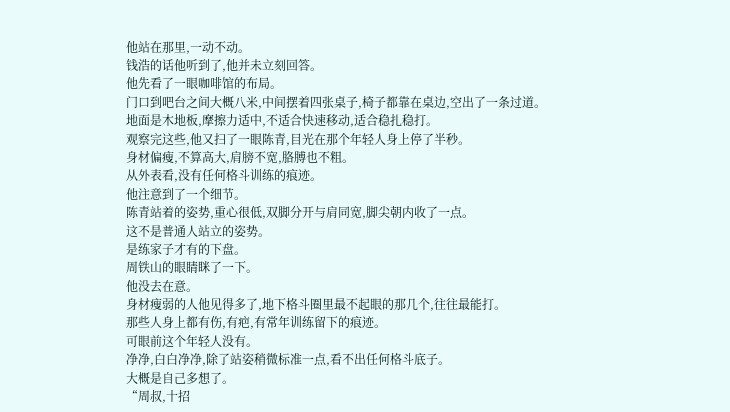他站在那里,一动不动。
钱浩的话他听到了,他并未立刻回答。
他先看了一眼咖啡馆的布局。
门口到吧台之间大概八米,中间摆着四张桌子,椅子都靠在桌边,空出了一条过道。
地面是木地板,摩擦力适中,不适合快速移动,适合稳扎稳打。
观察完这些,他又扫了一眼陈青,目光在那个年轻人身上停了半秒。
身材偏瘦,不算高大,肩膀不宽,胳膊也不粗。
从外表看,没有任何格斗训练的痕迹。
他注意到了一个细节。
陈青站着的姿势,重心很低,双脚分开与肩同宽,脚尖朝内收了一点。
这不是普通人站立的姿势。
是练家子才有的下盘。
周铁山的眼睛眯了一下。
他没去在意。
身材瘦弱的人他见得多了,地下格斗圈里最不起眼的那几个,往往最能打。
那些人身上都有伤,有疤,有常年训练留下的痕迹。
可眼前这个年轻人没有。
净净,白白净净,除了站姿稍微标准一点,看不出任何格斗底子。
大概是自己多想了。
“周叔,十招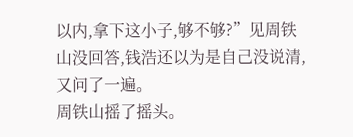以内,拿下这小子,够不够?”见周铁山没回答,钱浩还以为是自己没说清,又问了一遍。
周铁山摇了摇头。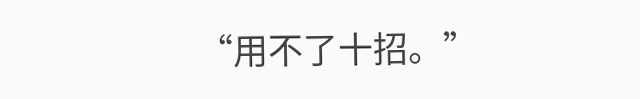“用不了十招。”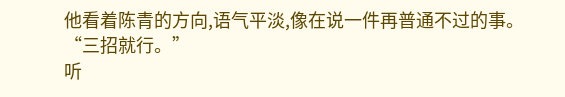他看着陈青的方向,语气平淡,像在说一件再普通不过的事。
“三招就行。”
听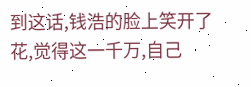到这话,钱浩的脸上笑开了花,觉得这一千万,自己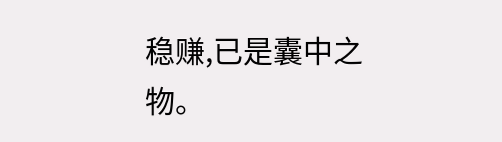稳赚,已是囊中之物。